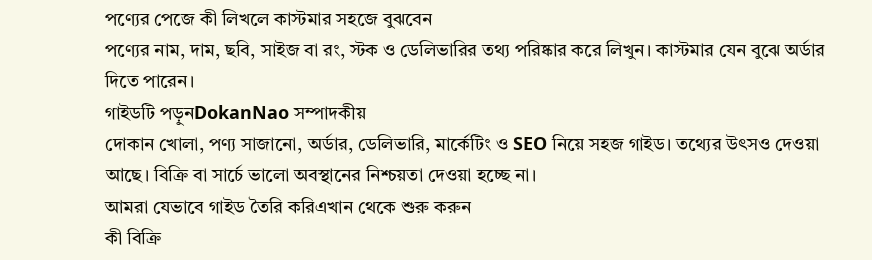পণ্যের পেজে কী লিখলে কাস্টমার সহজে বুঝবেন
পণ্যের নাম, দাম, ছবি, সাইজ বা রং, স্টক ও ডেলিভারির তথ্য পরিষ্কার করে লিখুন। কাস্টমার যেন বুঝে অর্ডার দিতে পারেন।
গাইডটি পড়ুনDokanNao সম্পাদকীয়
দোকান খোলা, পণ্য সাজানো, অর্ডার, ডেলিভারি, মার্কেটিং ও SEO নিয়ে সহজ গাইড। তথ্যের উৎসও দেওয়া আছে। বিক্রি বা সার্চে ভালো অবস্থানের নিশ্চয়তা দেওয়া হচ্ছে না।
আমরা যেভাবে গাইড তৈরি করিএখান থেকে শুরু করুন
কী বিক্রি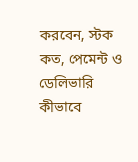করবেন, স্টক কত, পেমেন্ট ও ডেলিভারি কীভাবে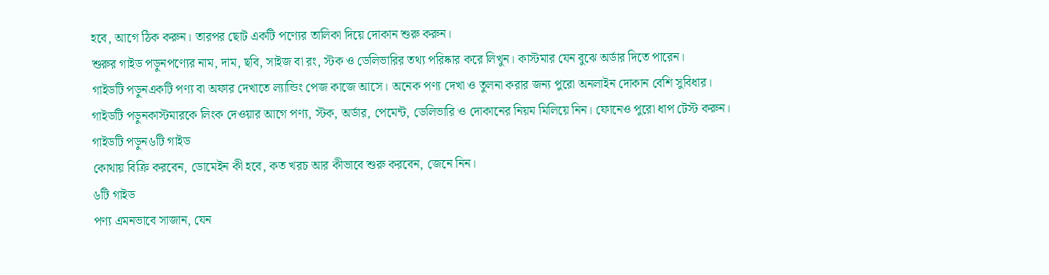হবে, আগে ঠিক করুন। তারপর ছোট একটি পণ্যের তালিকা দিয়ে দোকান শুরু করুন।
শুরুর গাইড পড়ুনপণ্যের নাম, দাম, ছবি, সাইজ বা রং, স্টক ও ডেলিভারির তথ্য পরিষ্কার করে লিখুন। কাস্টমার যেন বুঝে অর্ডার দিতে পারেন।
গাইডটি পড়ুনএকটি পণ্য বা অফার দেখাতে ল্যান্ডিং পেজ কাজে আসে। অনেক পণ্য দেখা ও তুলনা করার জন্য পুরো অনলাইন দোকান বেশি সুবিধার।
গাইডটি পড়ুনকাস্টমারকে লিংক দেওয়ার আগে পণ্য, স্টক, অর্ডার, পেমেন্ট, ডেলিভারি ও দোকানের নিয়ম মিলিয়ে নিন। ফোনেও পুরো ধাপ টেস্ট করুন।
গাইডটি পড়ুন৬টি গাইড
কোথায় বিক্রি করবেন, ডোমেইন কী হবে, কত খরচ আর কীভাবে শুরু করবেন, জেনে নিন।
৬টি গাইড
পণ্য এমনভাবে সাজান, যেন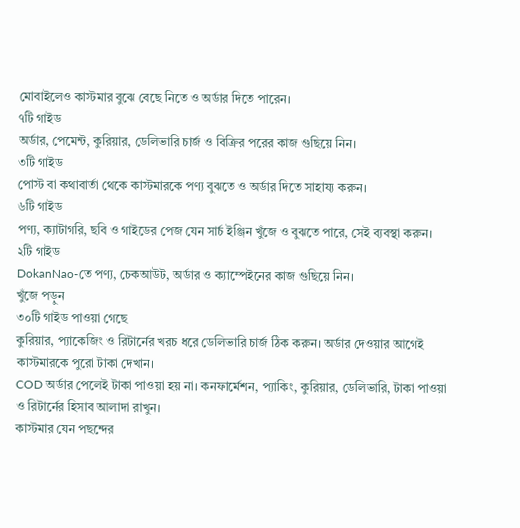মোবাইলেও কাস্টমার বুঝে বেছে নিতে ও অর্ডার দিতে পারেন।
৭টি গাইড
অর্ডার, পেমেন্ট, কুরিয়ার, ডেলিভারি চার্জ ও বিক্রির পরের কাজ গুছিয়ে নিন।
৩টি গাইড
পোস্ট বা কথাবার্তা থেকে কাস্টমারকে পণ্য বুঝতে ও অর্ডার দিতে সাহায্য করুন।
৬টি গাইড
পণ্য, ক্যাটাগরি, ছবি ও গাইডের পেজ যেন সার্চ ইঞ্জিন খুঁজে ও বুঝতে পারে, সেই ব্যবস্থা করুন।
২টি গাইড
DokanNao-তে পণ্য, চেকআউট, অর্ডার ও ক্যাম্পেইনের কাজ গুছিয়ে নিন।
খুঁজে পড়ুন
৩০টি গাইড পাওয়া গেছে
কুরিয়ার, প্যাকেজিং ও রিটার্নের খরচ ধরে ডেলিভারি চার্জ ঠিক করুন। অর্ডার দেওয়ার আগেই কাস্টমারকে পুরো টাকা দেখান।
COD অর্ডার পেলেই টাকা পাওয়া হয় না। কনফার্মেশন, প্যাকিং, কুরিয়ার, ডেলিভারি, টাকা পাওয়া ও রিটার্নের হিসাব আলাদা রাখুন।
কাস্টমার যেন পছন্দের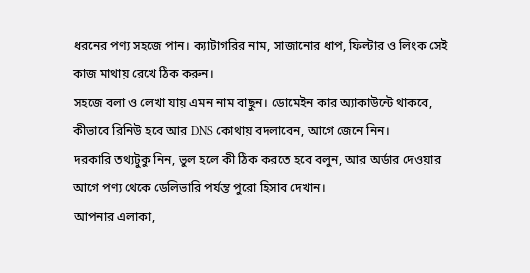ধরনের পণ্য সহজে পান। ক্যাটাগরির নাম, সাজানোর ধাপ, ফিল্টার ও লিংক সেই কাজ মাথায় রেখে ঠিক করুন।
সহজে বলা ও লেখা যায় এমন নাম বাছুন। ডোমেইন কার অ্যাকাউন্টে থাকবে, কীভাবে রিনিউ হবে আর DNS কোথায় বদলাবেন, আগে জেনে নিন।
দরকারি তথ্যটুকু নিন, ভুল হলে কী ঠিক করতে হবে বলুন, আর অর্ডার দেওয়ার আগে পণ্য থেকে ডেলিভারি পর্যন্ত পুরো হিসাব দেখান।
আপনার এলাকা,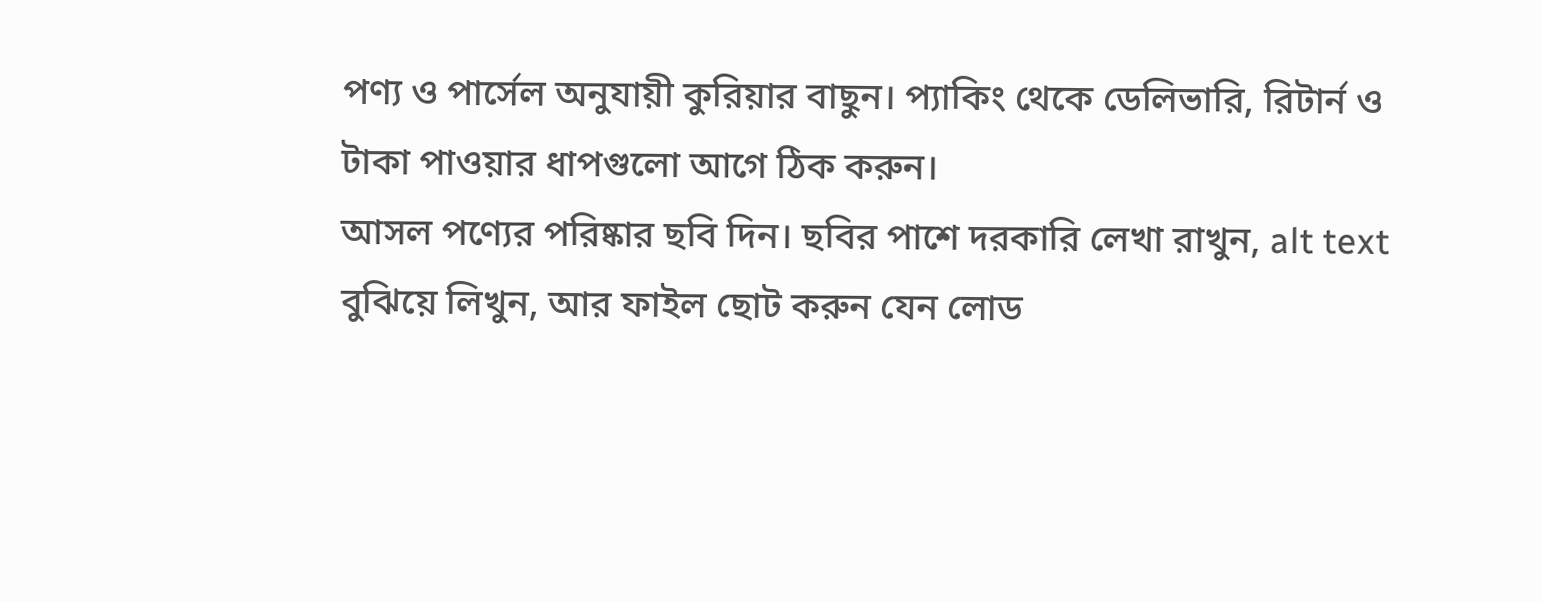পণ্য ও পার্সেল অনুযায়ী কুরিয়ার বাছুন। প্যাকিং থেকে ডেলিভারি, রিটার্ন ও টাকা পাওয়ার ধাপগুলো আগে ঠিক করুন।
আসল পণ্যের পরিষ্কার ছবি দিন। ছবির পাশে দরকারি লেখা রাখুন, alt text বুঝিয়ে লিখুন, আর ফাইল ছোট করুন যেন লোড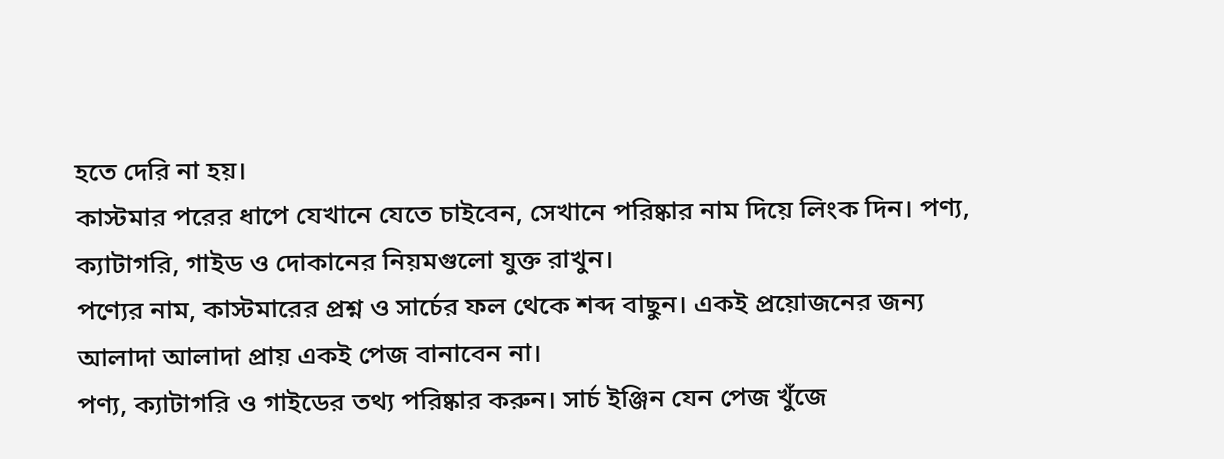হতে দেরি না হয়।
কাস্টমার পরের ধাপে যেখানে যেতে চাইবেন, সেখানে পরিষ্কার নাম দিয়ে লিংক দিন। পণ্য, ক্যাটাগরি, গাইড ও দোকানের নিয়মগুলো যুক্ত রাখুন।
পণ্যের নাম, কাস্টমারের প্রশ্ন ও সার্চের ফল থেকে শব্দ বাছুন। একই প্রয়োজনের জন্য আলাদা আলাদা প্রায় একই পেজ বানাবেন না।
পণ্য, ক্যাটাগরি ও গাইডের তথ্য পরিষ্কার করুন। সার্চ ইঞ্জিন যেন পেজ খুঁজে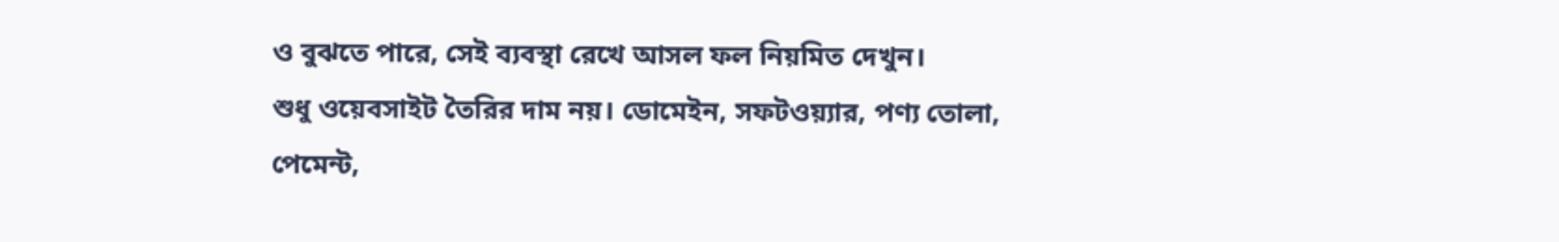ও বুঝতে পারে, সেই ব্যবস্থা রেখে আসল ফল নিয়মিত দেখুন।
শুধু ওয়েবসাইট তৈরির দাম নয়। ডোমেইন, সফটওয়্যার, পণ্য তোলা, পেমেন্ট,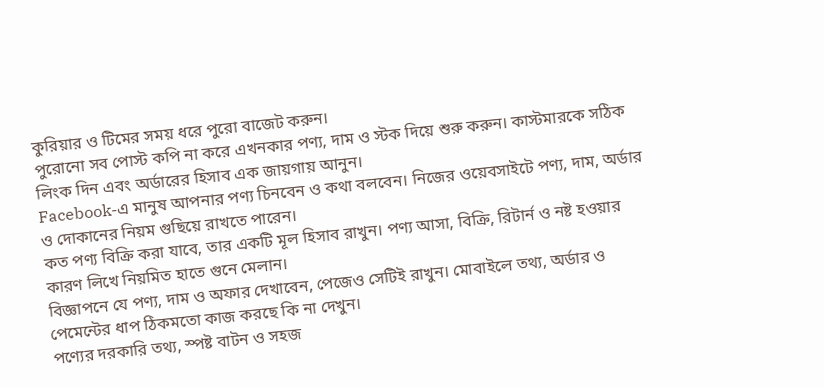কুরিয়ার ও টিমের সময় ধরে পুরো বাজেট করুন।
পুরোনো সব পোস্ট কপি না করে এখনকার পণ্য, দাম ও স্টক দিয়ে শুরু করুন। কাস্টমারকে সঠিক লিংক দিন এবং অর্ডারের হিসাব এক জায়গায় আনুন।
Facebook-এ মানুষ আপনার পণ্য চিনবেন ও কথা বলবেন। নিজের ওয়েবসাইটে পণ্য, দাম, অর্ডার ও দোকানের নিয়ম গুছিয়ে রাখতে পারেন।
কত পণ্য বিক্রি করা যাবে, তার একটি মূল হিসাব রাখুন। পণ্য আসা, বিক্রি, রিটার্ন ও নষ্ট হওয়ার কারণ লিখে নিয়মিত হাতে গুনে মেলান।
বিজ্ঞাপনে যে পণ্য, দাম ও অফার দেখাবেন, পেজেও সেটিই রাখুন। মোবাইলে তথ্য, অর্ডার ও পেমেন্টের ধাপ ঠিকমতো কাজ করছে কি না দেখুন।
পণ্যের দরকারি তথ্য, স্পষ্ট বাটন ও সহজ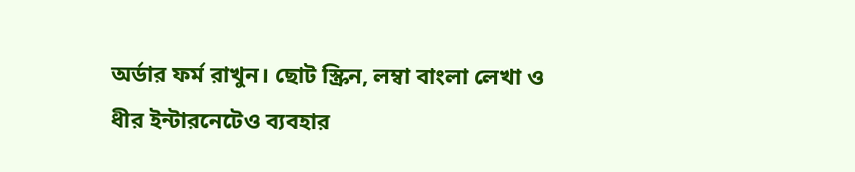অর্ডার ফর্ম রাখুন। ছোট স্ক্রিন, লম্বা বাংলা লেখা ও ধীর ইন্টারনেটেও ব্যবহার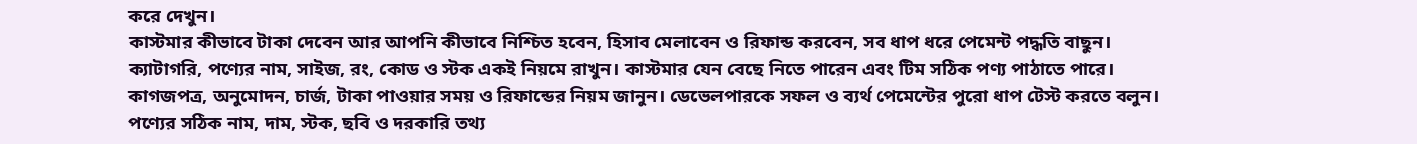করে দেখুন।
কাস্টমার কীভাবে টাকা দেবেন আর আপনি কীভাবে নিশ্চিত হবেন, হিসাব মেলাবেন ও রিফান্ড করবেন, সব ধাপ ধরে পেমেন্ট পদ্ধতি বাছুন।
ক্যাটাগরি, পণ্যের নাম, সাইজ, রং, কোড ও স্টক একই নিয়মে রাখুন। কাস্টমার যেন বেছে নিতে পারেন এবং টিম সঠিক পণ্য পাঠাতে পারে।
কাগজপত্র, অনুমোদন, চার্জ, টাকা পাওয়ার সময় ও রিফান্ডের নিয়ম জানুন। ডেভেলপারকে সফল ও ব্যর্থ পেমেন্টের পুরো ধাপ টেস্ট করতে বলুন।
পণ্যের সঠিক নাম, দাম, স্টক, ছবি ও দরকারি তথ্য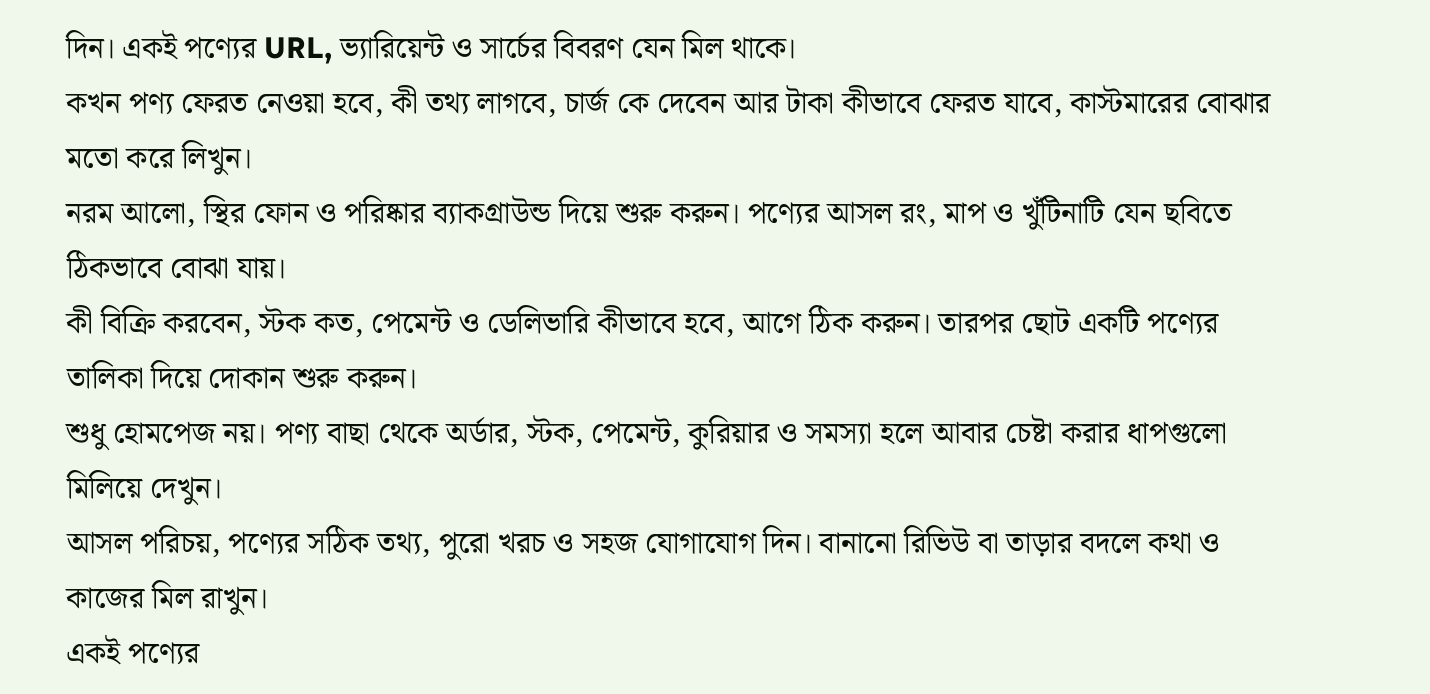দিন। একই পণ্যের URL, ভ্যারিয়েন্ট ও সার্চের বিবরণ যেন মিল থাকে।
কখন পণ্য ফেরত নেওয়া হবে, কী তথ্য লাগবে, চার্জ কে দেবেন আর টাকা কীভাবে ফেরত যাবে, কাস্টমারের বোঝার মতো করে লিখুন।
নরম আলো, স্থির ফোন ও পরিষ্কার ব্যাকগ্রাউন্ড দিয়ে শুরু করুন। পণ্যের আসল রং, মাপ ও খুঁটিনাটি যেন ছবিতে ঠিকভাবে বোঝা যায়।
কী বিক্রি করবেন, স্টক কত, পেমেন্ট ও ডেলিভারি কীভাবে হবে, আগে ঠিক করুন। তারপর ছোট একটি পণ্যের তালিকা দিয়ে দোকান শুরু করুন।
শুধু হোমপেজ নয়। পণ্য বাছা থেকে অর্ডার, স্টক, পেমেন্ট, কুরিয়ার ও সমস্যা হলে আবার চেষ্টা করার ধাপগুলো মিলিয়ে দেখুন।
আসল পরিচয়, পণ্যের সঠিক তথ্য, পুরো খরচ ও সহজ যোগাযোগ দিন। বানানো রিভিউ বা তাড়ার বদলে কথা ও কাজের মিল রাখুন।
একই পণ্যের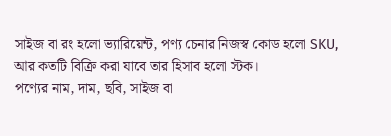সাইজ বা রং হলো ভ্যারিয়েন্ট, পণ্য চেনার নিজস্ব কোড হলো SKU, আর কতটি বিক্রি করা যাবে তার হিসাব হলো স্টক।
পণ্যের নাম, দাম, ছবি, সাইজ বা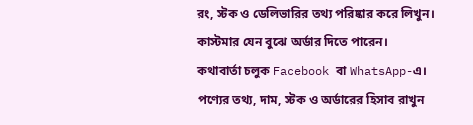রং, স্টক ও ডেলিভারির তথ্য পরিষ্কার করে লিখুন। কাস্টমার যেন বুঝে অর্ডার দিতে পারেন।
কথাবার্তা চলুক Facebook বা WhatsApp-এ। পণ্যের তথ্য, দাম, স্টক ও অর্ডারের হিসাব রাখুন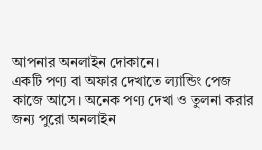আপনার অনলাইন দোকানে।
একটি পণ্য বা অফার দেখাতে ল্যান্ডিং পেজ কাজে আসে। অনেক পণ্য দেখা ও তুলনা করার জন্য পুরো অনলাইন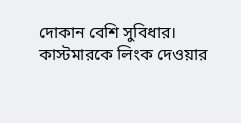দোকান বেশি সুবিধার।
কাস্টমারকে লিংক দেওয়ার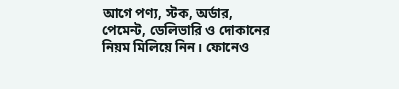আগে পণ্য, স্টক, অর্ডার, পেমেন্ট, ডেলিভারি ও দোকানের নিয়ম মিলিয়ে নিন। ফোনেও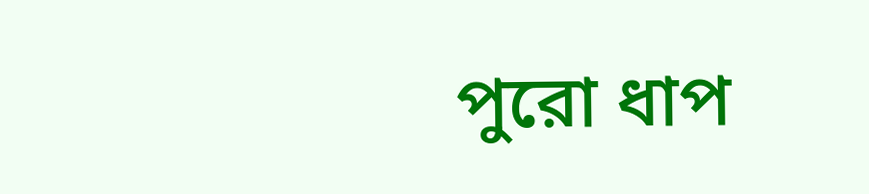পুরো ধাপ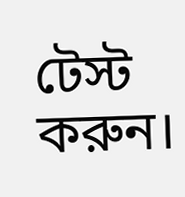টেস্ট করুন।